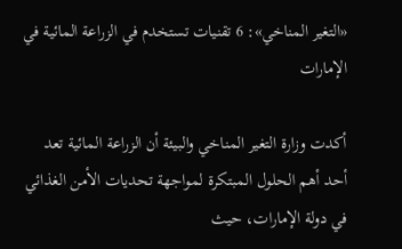«التغير المناخي»: 6 تقنيات تستخدم في الزراعة المائية في الإمارات

أكدت وزارة التغير المناخي والبيئة أن الزراعة المائية تعد أحد أهم الحلول المبتكرة لمواجهة تحديات الأمن الغذائي في دولة الإمارات، حيث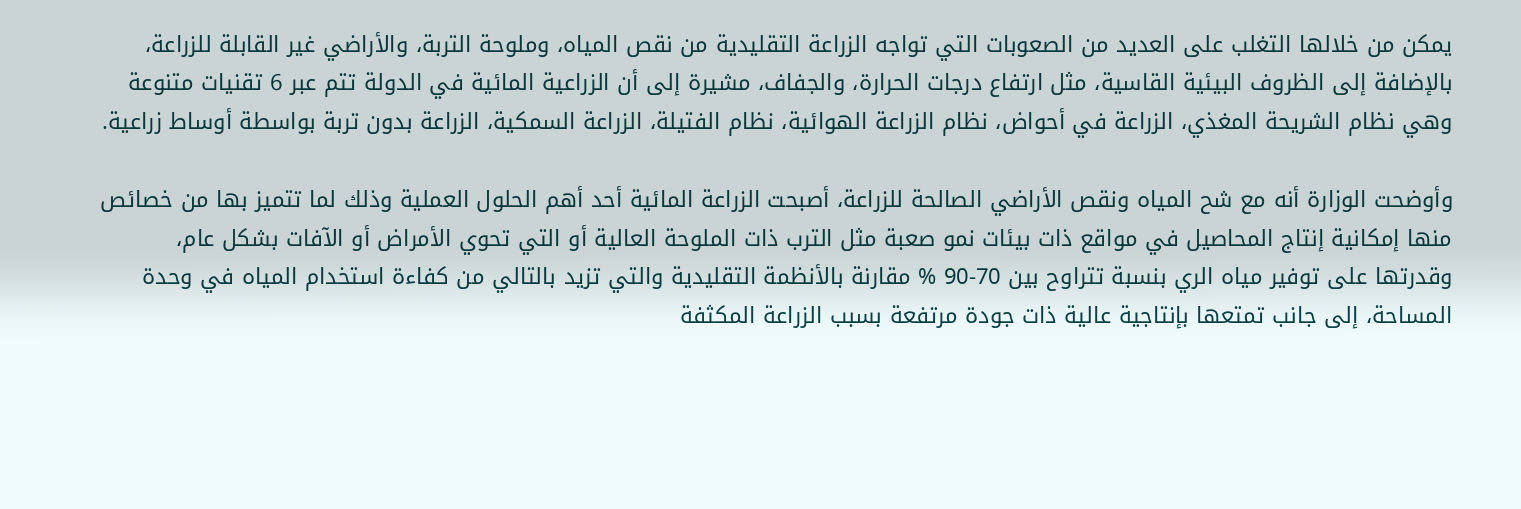يمكن من خلالها التغلب على العديد من الصعوبات التي تواجه الزراعة التقليدية من نقص المياه، وملوحة التربة، والأراضي غير القابلة للزراعة، بالإضافة إلى الظروف البيئية القاسية، مثل ارتفاع درجات الحرارة، والجفاف، مشيرة إلى أن الزراعية المائية في الدولة تتم عبر 6 تقنيات متنوعة وهي نظام الشريحة المغذي، الزراعة في أحواض، نظام الزراعة الهوائية، نظام الفتيلة، الزراعة السمكية، الزراعة بدون تربة بواسطة أوساط زراعية.

وأوضحت الوزارة أنه مع شح المياه ونقص الأراضي الصالحة للزراعة، أصبحت الزراعة المائية أحد أهم الحلول العملية وذلك لما تتميز بها من خصائص منها إمكانية إنتاج المحاصيل في مواقع ذات بيئات نمو صعبة مثل الترب ذات الملوحة العالية أو التي تحوي الأمراض أو الآفات بشكل عام، وقدرتها على توفير مياه الري بنسبة تتراوح بين 70-90 % مقارنة بالأنظمة التقليدية والتي تزيد بالتالي من كفاءة استخدام المياه في وحدة المساحة، إلى جانب تمتعها بإنتاجية عالية ذات جودة مرتفعة بسبب الزراعة المكثفة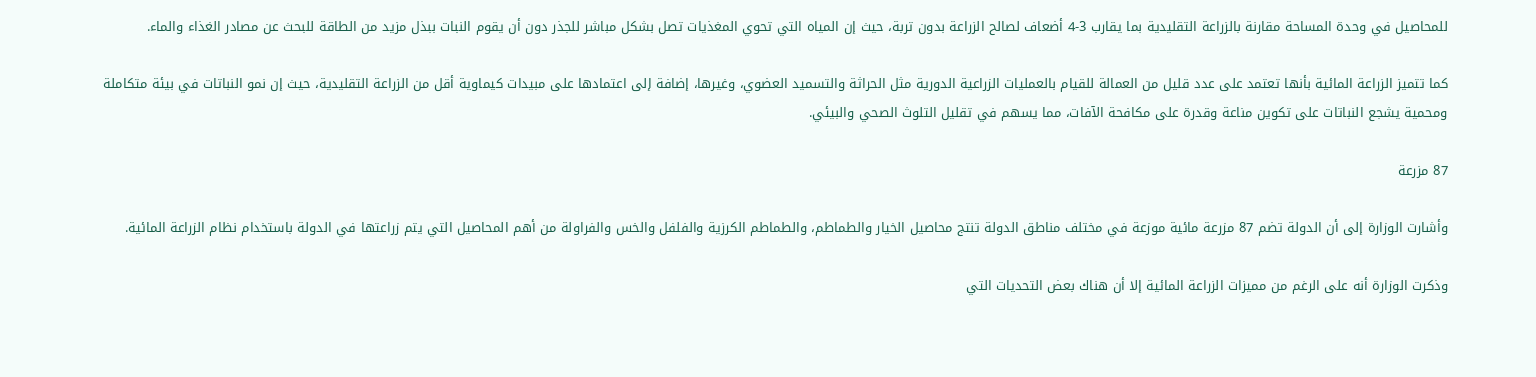للمحاصيل في وحدة المساحة مقارنة بالزراعة التقليدية بما يقارب 3-4 أضعاف لصالح الزراعة بدون تربة، حيث إن المياه التي تحوي المغذيات تصل بشكل مباشر للجذر دون أن يقوم النبات ببذل مزيد من الطاقة للبحث عن مصادر الغذاء والماء.

كما تتميز الزراعة المائية بأنها تعتمد على عدد قليل من العمالة للقيام بالعمليات الزراعية الدورية مثل الحراثة والتسميد العضوي، وغيرها، إضافة إلى اعتمادها على مبيدات كيماوية أقل من الزراعة التقليدية، حيث إن نمو النباتات في بيئة متكاملة ومحمية يشجع النباتات على تكوين مناعة وقدرة على مكافحة الآفات، مما يسهم في تقليل التلوث الصحي والبيئي.

87 مزرعة

وأشارت الوزارة إلى أن الدولة تضم 87 مزرعة مائية موزعة في مختلف مناطق الدولة تنتج محاصيل الخيار والطماطم، والطماطم الكرزية والفلفل والخس والفراولة من أهم المحاصيل التي يتم زراعتها في الدولة باستخدام نظام الزراعة المائية.

وذكرت الوزارة أنه على الرغم من مميزات الزراعة المائية إلا أن هناك بعض التحديات التي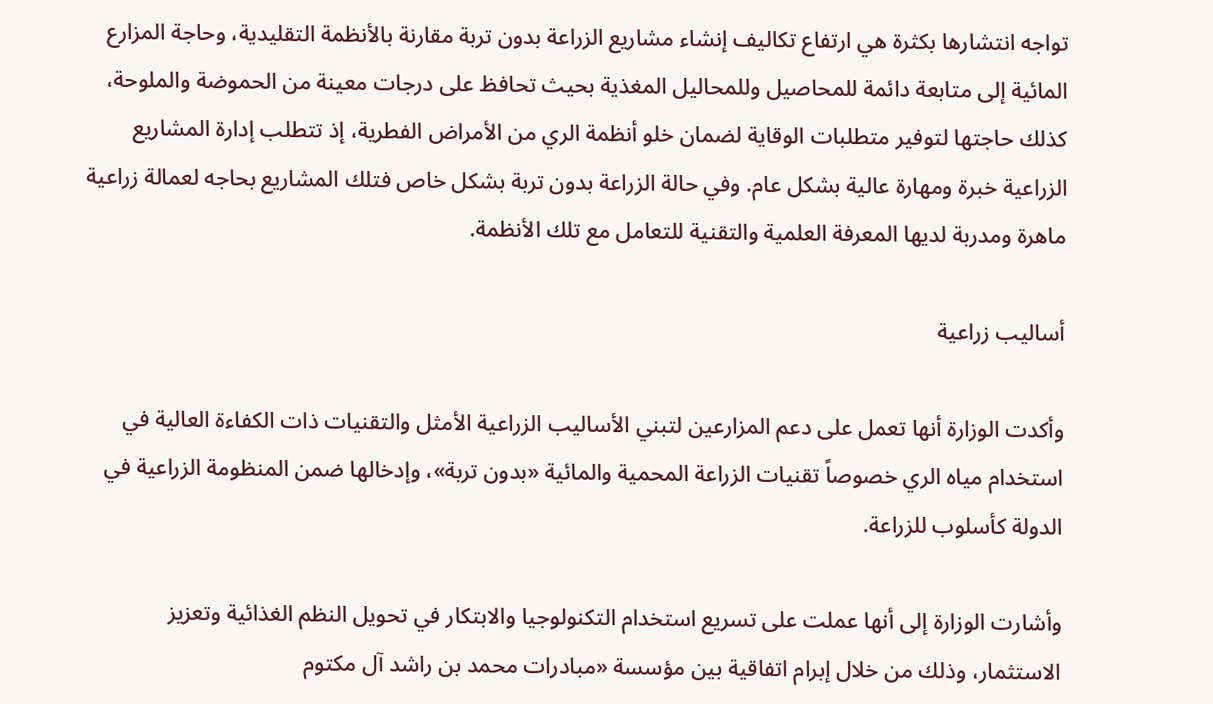تواجه انتشارها بكثرة هي ارتفاع تكاليف إنشاء مشاريع الزراعة بدون تربة مقارنة بالأنظمة التقليدية، وحاجة المزارع المائية إلى متابعة دائمة للمحاصيل وللمحاليل المغذية بحيث تحافظ على درجات معينة من الحموضة والملوحة، كذلك حاجتها لتوفير متطلبات الوقاية لضمان خلو أنظمة الري من الأمراض الفطرية، إذ تتطلب إدارة المشاريع الزراعية خبرة ومهارة عالية بشكل عام. وفي حالة الزراعة بدون تربة بشكل خاص فتلك المشاريع بحاجه لعمالة زراعية ماهرة ومدربة لديها المعرفة العلمية والتقنية للتعامل مع تلك الأنظمة.

أساليب زراعية

وأكدت الوزارة أنها تعمل على دعم المزارعين لتبني الأساليب الزراعية الأمثل والتقنيات ذات الكفاءة العالية في استخدام مياه الري خصوصاً تقنيات الزراعة المحمية والمائية «بدون تربة»، وإدخالها ضمن المنظومة الزراعية في الدولة كأسلوب للزراعة.

وأشارت الوزارة إلى أنها عملت على تسريع استخدام التكنولوجيا والابتكار في تحويل النظم الغذائية وتعزيز الاستثمار، وذلك من خلال إبرام اتفاقية بين مؤسسة «مبادرات محمد بن راشد آل مكتوم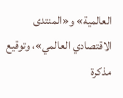العالمية» و«المنتدى الاقتصادي العالمي»، وتوقيع مذكرة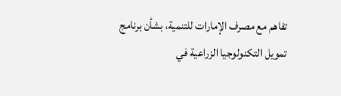تفاهم مع مصرف الإمارات للتنمية، بشأن برنامج تمويل التكنولوجيا الزراعية في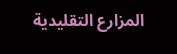المزارع التقليدية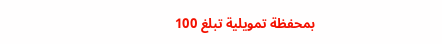بمحفظة تمويلية تبلغ 100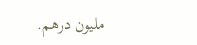مليون درهم.